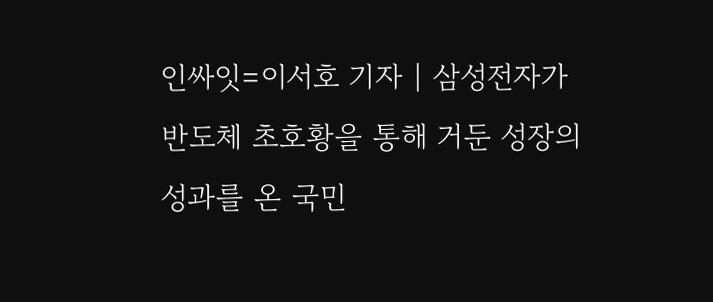인싸잇=이서호 기자 | 삼성전자가 반도체 초호황을 통해 거둔 성장의 성과를 온 국민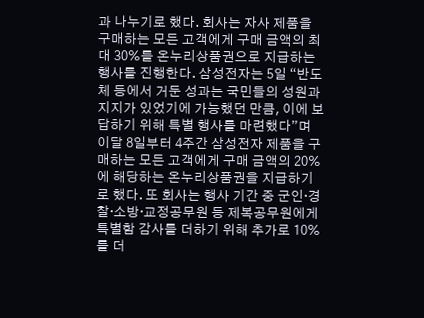과 나누기로 했다. 회사는 자사 제품을 구매하는 모든 고객에게 구매 금액의 최대 30%를 온누리상품권으로 지급하는 행사를 진행한다. 삼성전자는 5일 “반도체 등에서 거둔 성과는 국민들의 성원과 지지가 있었기에 가능했던 만큼, 이에 보답하기 위해 특별 행사를 마련했다”며 이달 8일부터 4주간 삼성전자 제품을 구매하는 모든 고객에게 구매 금액의 20%에 해당하는 온누리상품권을 지급하기로 했다. 또 회사는 행사 기간 중 군인·경찰·소방·교정공무원 등 제복공무원에게 특별함 감사를 더하기 위해 추가로 10%를 더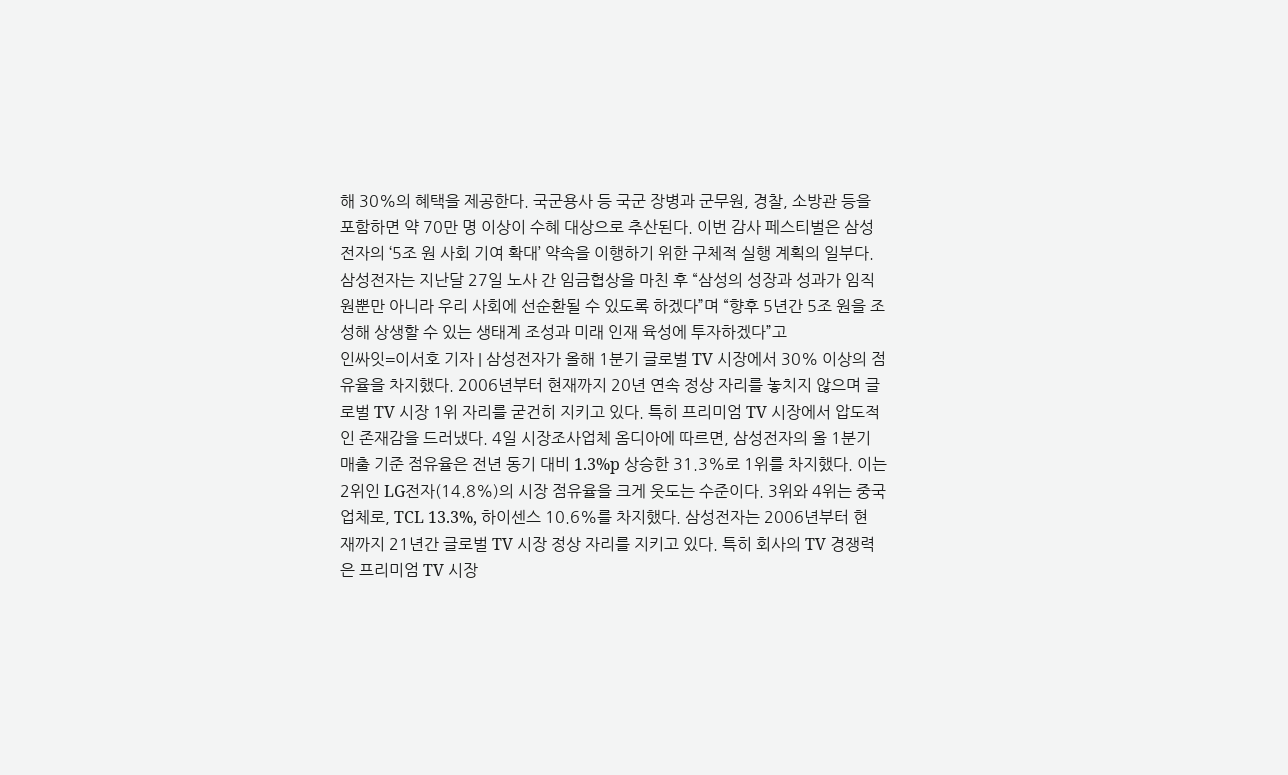해 30%의 혜택을 제공한다. 국군용사 등 국군 장병과 군무원, 경찰, 소방관 등을 포함하면 약 70만 명 이상이 수혜 대상으로 추산된다. 이번 감사 페스티벌은 삼성전자의 ‘5조 원 사회 기여 확대’ 약속을 이행하기 위한 구체적 실행 계획의 일부다. 삼성전자는 지난달 27일 노사 간 임금협상을 마친 후 “삼성의 성장과 성과가 임직원뿐만 아니라 우리 사회에 선순환될 수 있도록 하겠다”며 “향후 5년간 5조 원을 조성해 상생할 수 있는 생태계 조성과 미래 인재 육성에 투자하겠다”고
인싸잇=이서호 기자 | 삼성전자가 올해 1분기 글로벌 TV 시장에서 30% 이상의 점유율을 차지했다. 2006년부터 현재까지 20년 연속 정상 자리를 놓치지 않으며 글로벌 TV 시장 1위 자리를 굳건히 지키고 있다. 특히 프리미엄 TV 시장에서 압도적인 존재감을 드러냈다. 4일 시장조사업체 옴디아에 따르면, 삼성전자의 올 1분기 매출 기준 점유율은 전년 동기 대비 1.3%p 상승한 31.3%로 1위를 차지했다. 이는 2위인 LG전자(14.8%)의 시장 점유율을 크게 웃도는 수준이다. 3위와 4위는 중국 업체로, TCL 13.3%, 하이센스 10.6%를 차지했다. 삼성전자는 2006년부터 현재까지 21년간 글로벌 TV 시장 정상 자리를 지키고 있다. 특히 회사의 TV 경쟁력은 프리미엄 TV 시장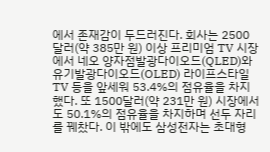에서 존재감이 두드러진다. 회사는 2500달러(약 385만 원) 이상 프리미엄 TV 시장에서 네오 양자점발광다이오드(QLED)와 유기발광다이오드(OLED) 라이프스타일 TV 등을 앞세워 53.4%의 점유율을 차지했다. 또 1500달러(약 231만 원) 시장에서도 50.1%의 점유율을 차지하며 선두 자리를 꿰찼다. 이 밖에도 삼성전자는 초대형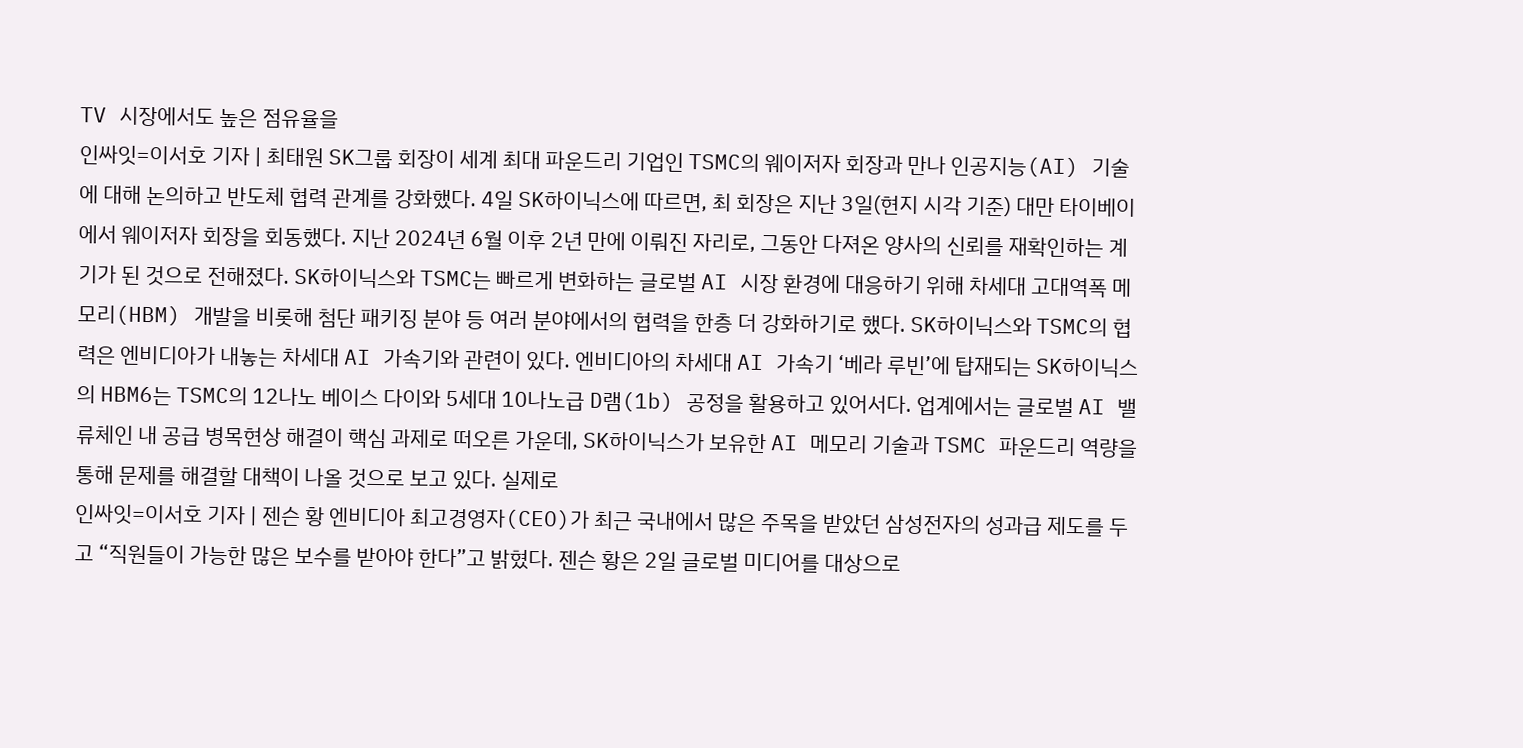TV 시장에서도 높은 점유율을
인싸잇=이서호 기자 | 최태원 SK그룹 회장이 세계 최대 파운드리 기업인 TSMC의 웨이저자 회장과 만나 인공지능(AI) 기술에 대해 논의하고 반도체 협력 관계를 강화했다. 4일 SK하이닉스에 따르면, 최 회장은 지난 3일(현지 시각 기준) 대만 타이베이에서 웨이저자 회장을 회동했다. 지난 2024년 6월 이후 2년 만에 이뤄진 자리로, 그동안 다져온 양사의 신뢰를 재확인하는 계기가 된 것으로 전해졌다. SK하이닉스와 TSMC는 빠르게 변화하는 글로벌 AI 시장 환경에 대응하기 위해 차세대 고대역폭 메모리(HBM) 개발을 비롯해 첨단 패키징 분야 등 여러 분야에서의 협력을 한층 더 강화하기로 했다. SK하이닉스와 TSMC의 협력은 엔비디아가 내놓는 차세대 AI 가속기와 관련이 있다. 엔비디아의 차세대 AI 가속기 ‘베라 루빈’에 탑재되는 SK하이닉스의 HBM6는 TSMC의 12나노 베이스 다이와 5세대 10나노급 D램(1b) 공정을 활용하고 있어서다. 업계에서는 글로벌 AI 밸류체인 내 공급 병목현상 해결이 핵심 과제로 떠오른 가운데, SK하이닉스가 보유한 AI 메모리 기술과 TSMC 파운드리 역량을 통해 문제를 해결할 대책이 나올 것으로 보고 있다. 실제로
인싸잇=이서호 기자 | 젠슨 황 엔비디아 최고경영자(CEO)가 최근 국내에서 많은 주목을 받았던 삼성전자의 성과급 제도를 두고 “직원들이 가능한 많은 보수를 받아야 한다”고 밝혔다. 젠슨 황은 2일 글로벌 미디어를 대상으로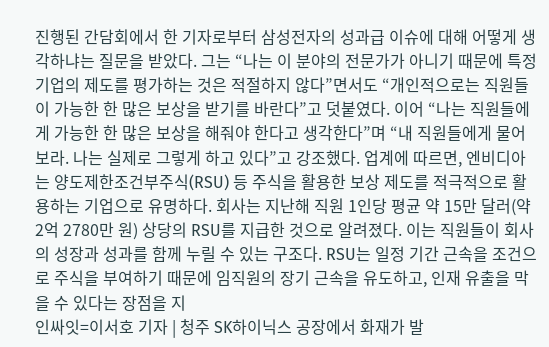진행된 간담회에서 한 기자로부터 삼성전자의 성과급 이슈에 대해 어떻게 생각하냐는 질문을 받았다. 그는 “나는 이 분야의 전문가가 아니기 때문에 특정 기업의 제도를 평가하는 것은 적절하지 않다”면서도 “개인적으로는 직원들이 가능한 한 많은 보상을 받기를 바란다”고 덧붙였다. 이어 “나는 직원들에게 가능한 한 많은 보상을 해줘야 한다고 생각한다”며 “내 직원들에게 물어보라. 나는 실제로 그렇게 하고 있다”고 강조했다. 업계에 따르면, 엔비디아는 양도제한조건부주식(RSU) 등 주식을 활용한 보상 제도를 적극적으로 활용하는 기업으로 유명하다. 회사는 지난해 직원 1인당 평균 약 15만 달러(약 2억 2780만 원) 상당의 RSU를 지급한 것으로 알려졌다. 이는 직원들이 회사의 성장과 성과를 함께 누릴 수 있는 구조다. RSU는 일정 기간 근속을 조건으로 주식을 부여하기 때문에 임직원의 장기 근속을 유도하고, 인재 유출을 막을 수 있다는 장점을 지
인싸잇=이서호 기자 | 청주 SK하이닉스 공장에서 화재가 발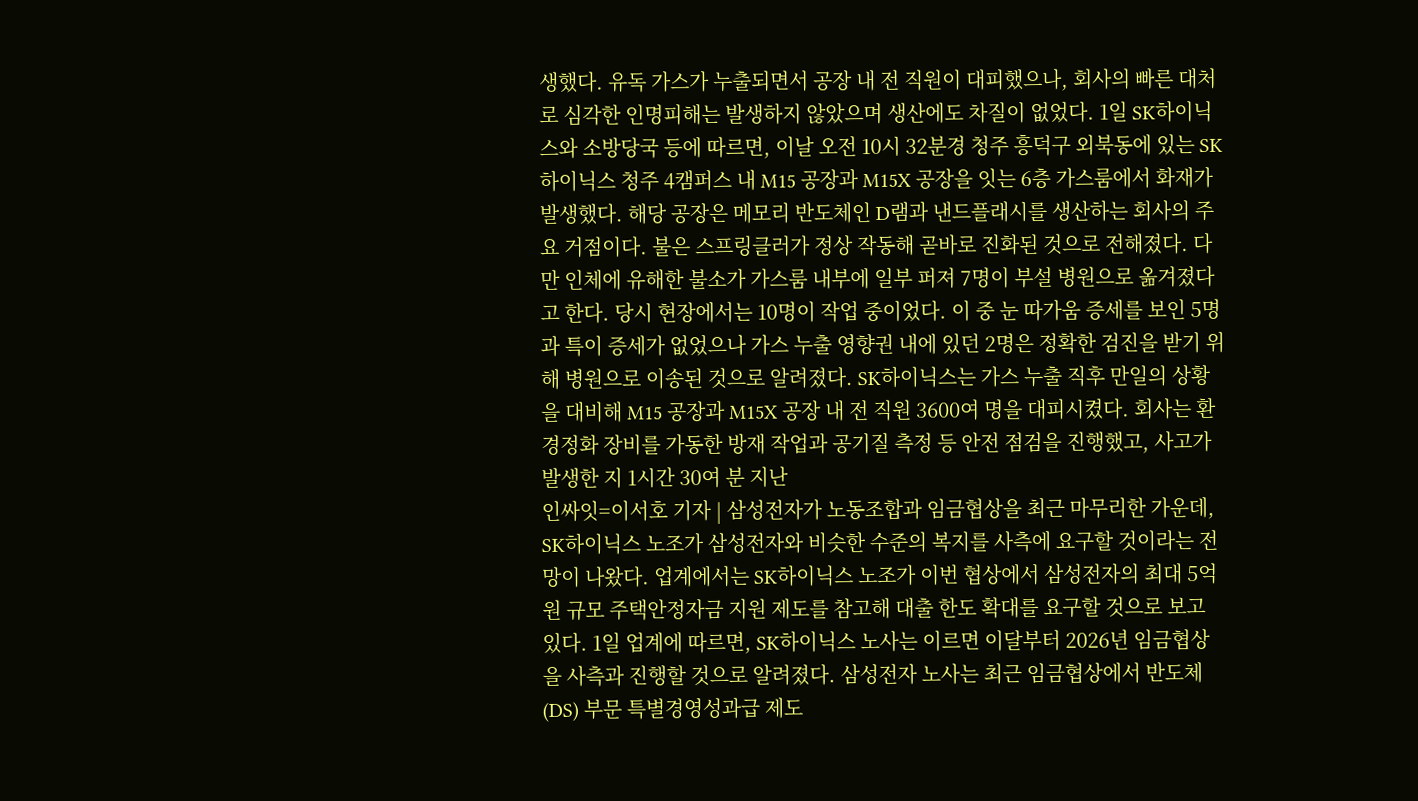생했다. 유독 가스가 누출되면서 공장 내 전 직원이 대피했으나, 회사의 빠른 대처로 심각한 인명피해는 발생하지 않았으며 생산에도 차질이 없었다. 1일 SK하이닉스와 소방당국 등에 따르면, 이날 오전 10시 32분경 청주 흥덕구 외북동에 있는 SK하이닉스 청주 4캠퍼스 내 M15 공장과 M15X 공장을 잇는 6층 가스룸에서 화재가 발생했다. 해당 공장은 메모리 반도체인 D램과 낸드플래시를 생산하는 회사의 주요 거점이다. 불은 스프링클러가 정상 작동해 곧바로 진화된 것으로 전해졌다. 다만 인체에 유해한 불소가 가스룸 내부에 일부 퍼져 7명이 부설 병원으로 옮겨졌다고 한다. 당시 현장에서는 10명이 작업 중이었다. 이 중 눈 따가움 증세를 보인 5명과 특이 증세가 없었으나 가스 누출 영향권 내에 있던 2명은 정확한 검진을 받기 위해 병원으로 이송된 것으로 알려졌다. SK하이닉스는 가스 누출 직후 만일의 상황을 대비해 M15 공장과 M15X 공장 내 전 직원 3600여 명을 대피시켰다. 회사는 환경정화 장비를 가동한 방재 작업과 공기질 측정 등 안전 점검을 진행했고, 사고가 발생한 지 1시간 30여 분 지난
인싸잇=이서호 기자 | 삼성전자가 노동조합과 임금협상을 최근 마무리한 가운데, SK하이닉스 노조가 삼성전자와 비슷한 수준의 복지를 사측에 요구할 것이라는 전망이 나왔다. 업계에서는 SK하이닉스 노조가 이번 협상에서 삼성전자의 최대 5억 원 규모 주택안정자금 지원 제도를 참고해 대출 한도 확대를 요구할 것으로 보고 있다. 1일 업계에 따르면, SK하이닉스 노사는 이르면 이달부터 2026년 임금협상을 사측과 진행할 것으로 알려졌다. 삼성전자 노사는 최근 임금협상에서 반도체(DS) 부문 특별경영성과급 제도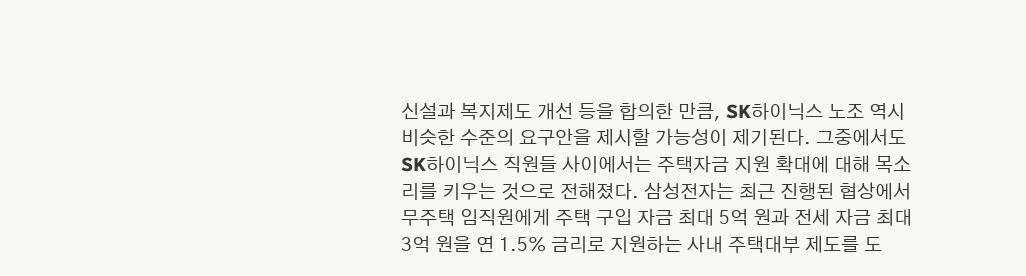신설과 복지제도 개선 등을 합의한 만큼, SK하이닉스 노조 역시 비슷한 수준의 요구안을 제시할 가능성이 제기된다. 그중에서도 SK하이닉스 직원들 사이에서는 주택자금 지원 확대에 대해 목소리를 키우는 것으로 전해졌다. 삼성전자는 최근 진행된 협상에서 무주택 임직원에게 주택 구입 자금 최대 5억 원과 전세 자금 최대 3억 원을 연 1.5% 금리로 지원하는 사내 주택대부 제도를 도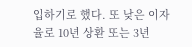입하기로 했다. 또 낮은 이자율로 10년 상환 또는 3년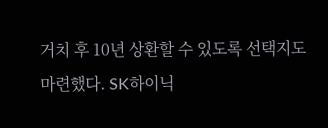거치 후 10년 상환할 수 있도록 선택지도 마련했다. SK하이닉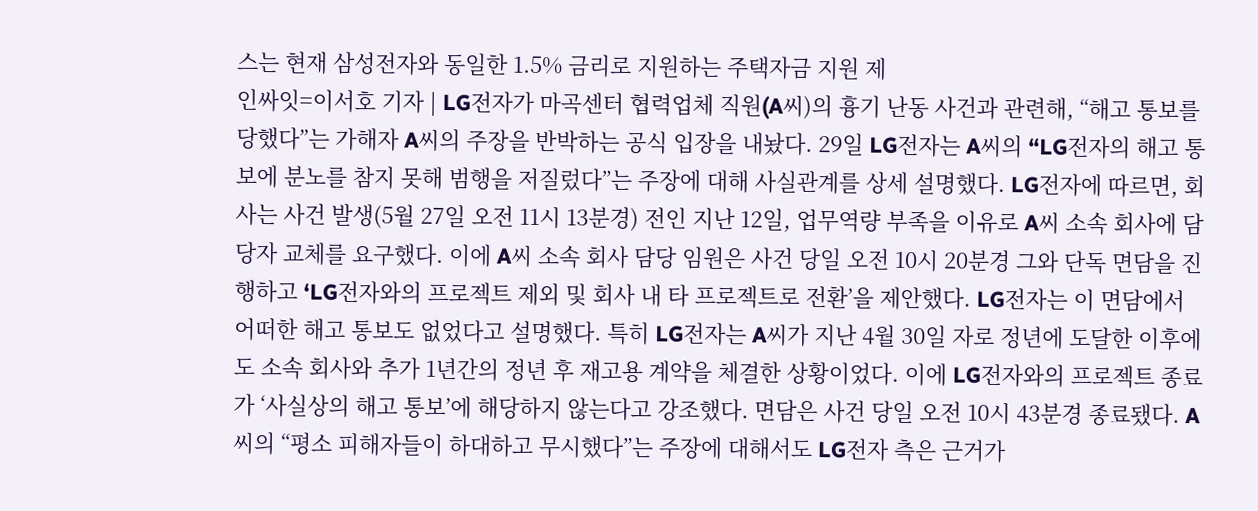스는 현재 삼성전자와 동일한 1.5% 금리로 지원하는 주택자금 지원 제
인싸잇=이서호 기자 | LG전자가 마곡센터 협력업체 직원(A씨)의 흉기 난동 사건과 관련해, “해고 통보를 당했다”는 가해자 A씨의 주장을 반박하는 공식 입장을 내놨다. 29일 LG전자는 A씨의 “LG전자의 해고 통보에 분노를 참지 못해 범행을 저질렀다”는 주장에 대해 사실관계를 상세 설명했다. LG전자에 따르면, 회사는 사건 발생(5월 27일 오전 11시 13분경) 전인 지난 12일, 업무역량 부족을 이유로 A씨 소속 회사에 담당자 교체를 요구했다. 이에 A씨 소속 회사 담당 임원은 사건 당일 오전 10시 20분경 그와 단독 면담을 진행하고 ‘LG전자와의 프로젝트 제외 및 회사 내 타 프로젝트로 전환’을 제안했다. LG전자는 이 면담에서 어떠한 해고 통보도 없었다고 설명했다. 특히 LG전자는 A씨가 지난 4월 30일 자로 정년에 도달한 이후에도 소속 회사와 추가 1년간의 정년 후 재고용 계약을 체결한 상황이었다. 이에 LG전자와의 프로젝트 종료가 ‘사실상의 해고 통보’에 해당하지 않는다고 강조했다. 면담은 사건 당일 오전 10시 43분경 종료됐다. A씨의 “평소 피해자들이 하대하고 무시했다”는 주장에 대해서도 LG전자 측은 근거가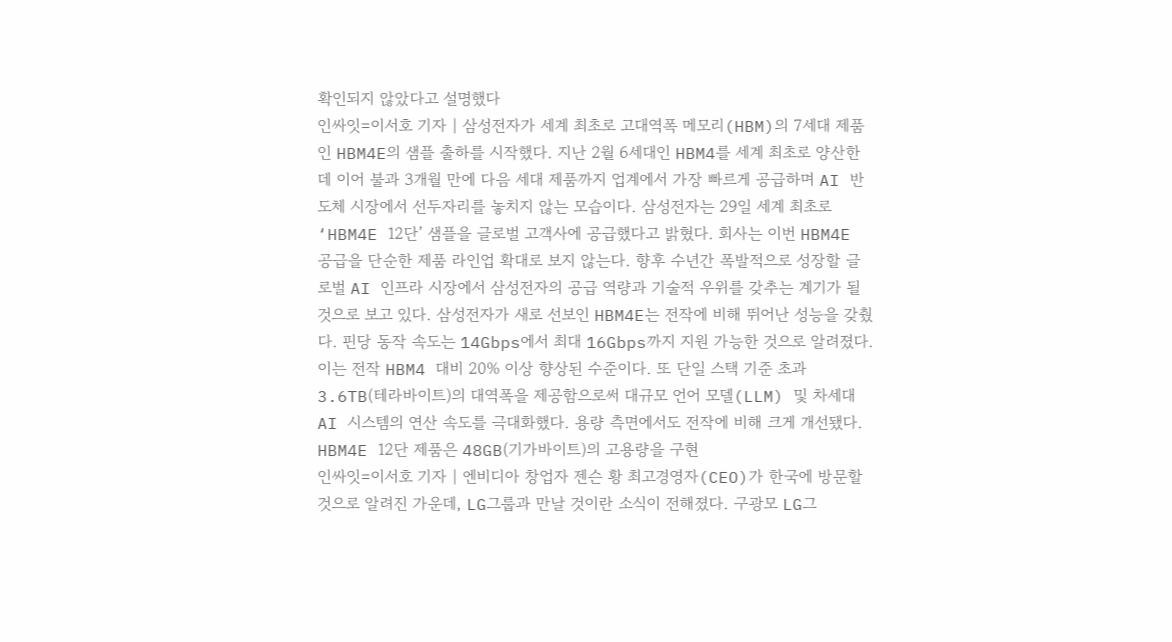확인되지 않았다고 설명했다
인싸잇=이서호 기자 | 삼성전자가 세계 최초로 고대역폭 메모리(HBM)의 7세대 제품인 HBM4E의 샘플 출하를 시작했다. 지난 2월 6세대인 HBM4를 세계 최초로 양산한 데 이어 불과 3개월 만에 다음 세대 제품까지 업계에서 가장 빠르게 공급하며 AI 반도체 시장에서 선두자리를 놓치지 않는 모습이다. 삼성전자는 29일 세계 최초로 ‘HBM4E 12단’ 샘플을 글로벌 고객사에 공급했다고 밝혔다. 회사는 이번 HBM4E 공급을 단순한 제품 라인업 확대로 보지 않는다. 향후 수년간 폭발적으로 성장할 글로벌 AI 인프라 시장에서 삼성전자의 공급 역량과 기술적 우위를 갖추는 계기가 될 것으로 보고 있다. 삼성전자가 새로 선보인 HBM4E는 전작에 비해 뛰어난 성능을 갖췄다. 핀당 동작 속도는 14Gbps에서 최대 16Gbps까지 지원 가능한 것으로 알려졌다. 이는 전작 HBM4 대비 20% 이상 향상된 수준이다. 또 단일 스택 기준 초과 3.6TB(테라바이트)의 대역폭을 제공함으로써 대규모 언어 모델(LLM) 및 차세대 AI 시스템의 연산 속도를 극대화했다. 용량 측면에서도 전작에 비해 크게 개선됐다. HBM4E 12단 제품은 48GB(기가바이트)의 고용량을 구현
인싸잇=이서호 기자 | 엔비디아 창업자 젠슨 황 최고경영자(CEO)가 한국에 방문할 것으로 알려진 가운데, LG그룹과 만날 것이란 소식이 전해졌다. 구광모 LG그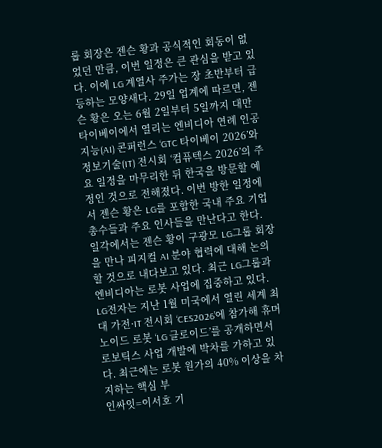룹 회장은 젠슨 황과 공식적인 회동이 없었던 만큼, 이번 일정은 큰 관심을 받고 있다. 이에 LG 계열사 주가는 장 초반부터 급등하는 모양새다. 29일 업계에 따르면, 젠슨 황은 오는 6월 2일부터 5일까지 대만 타이베이에서 열리는 엔비디아 연례 인공지능(AI) 콘퍼런스 ‘GTC 타이베이 2026’와 정보기술(IT) 전시회 ‘컴퓨텍스 2026’의 주요 일정을 마무리한 뒤 한국을 방문할 예정인 것으로 전해졌다. 이번 방한 일정에서 젠슨 황은 LG를 포함한 국내 주요 기업 총수들과 주요 인사들을 만난다고 한다. 일각에서는 젠슨 황이 구광모 LG그룹 회장을 만나 피지컬 AI 분야 협력에 대해 논의할 것으로 내다보고 있다. 최근 LG그룹과 엔비디아는 로봇 사업에 집중하고 있다. LG전자는 지난 1월 미국에서 열린 세계 최대 가전·IT 전시회 ‘CES2026’에 참가해 휴머노이드 로봇 ‘LG 클로이드’를 공개하면서 로보틱스 사업 개발에 박차를 가하고 있다. 최근에는 로봇 원가의 40% 이상을 차지하는 핵심 부
인싸잇=이서호 기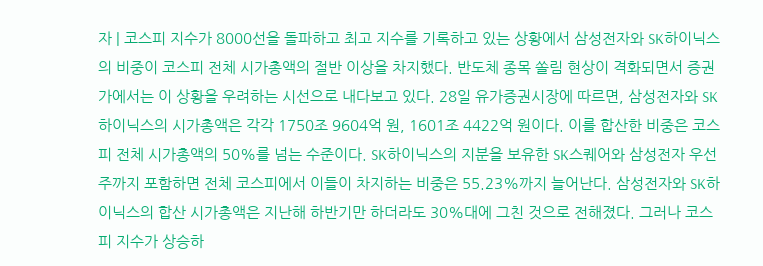자 | 코스피 지수가 8000선을 돌파하고 최고 지수를 기록하고 있는 상황에서 삼성전자와 SK하이닉스의 비중이 코스피 전체 시가총액의 절반 이상을 차지했다. 반도체 종목 쏠림 현상이 격화되면서 증권가에서는 이 상황을 우려하는 시선으로 내다보고 있다. 28일 유가증권시장에 따르면, 삼성전자와 SK하이닉스의 시가총액은 각각 1750조 9604억 원, 1601조 4422억 원이다. 이를 합산한 비중은 코스피 전체 시가총액의 50%를 넘는 수준이다. SK하이닉스의 지분을 보유한 SK스퀘어와 삼성전자 우선주까지 포함하면 전체 코스피에서 이들이 차지하는 비중은 55.23%까지 늘어난다. 삼성전자와 SK하이닉스의 합산 시가총액은 지난해 하반기만 하더라도 30%대에 그친 것으로 전해졌다. 그러나 코스피 지수가 상승하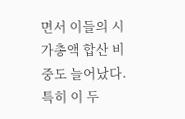면서 이들의 시가총액 합산 비중도 늘어났다. 특히 이 두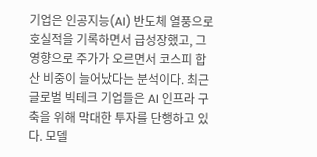기업은 인공지능(AI) 반도체 열풍으로 호실적을 기록하면서 급성장했고, 그 영향으로 주가가 오르면서 코스피 합산 비중이 늘어났다는 분석이다. 최근 글로벌 빅테크 기업들은 AI 인프라 구축을 위해 막대한 투자를 단행하고 있다. 모델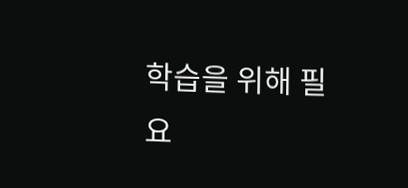학습을 위해 필요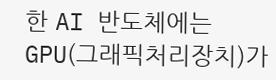한 AI 반도체에는 GPU(그래픽처리장치)가